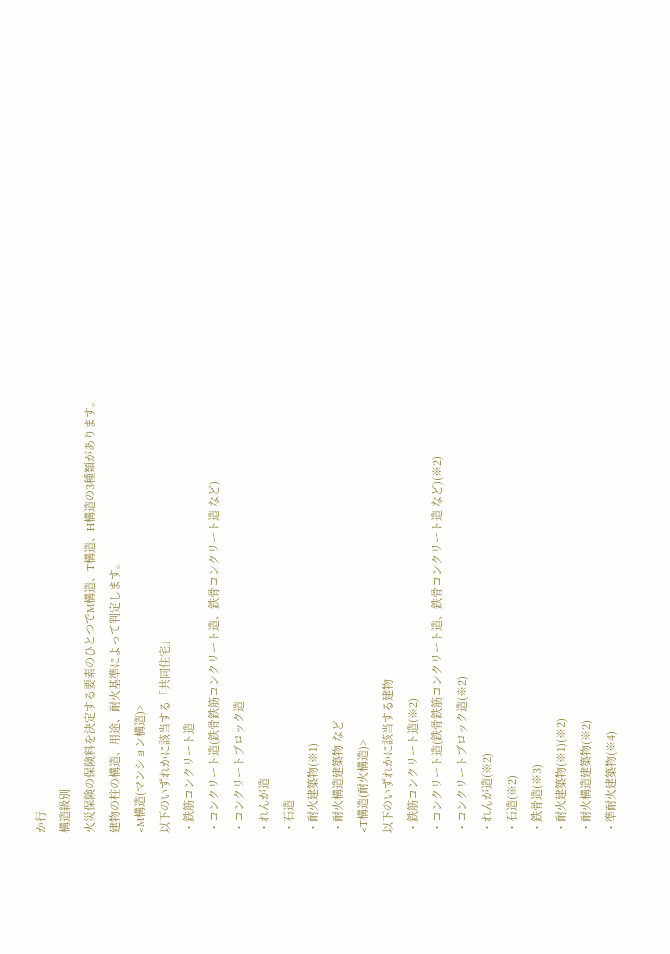か行
構造級別
火災保険の保険料を決定する要素のひとつでM構造、T構造、H構造の3種類があります。
建物の柱の構造、用途、耐火基準によって判定します。
<M構造(マンション構造)>
以下のいずれかに該当する「共同住宅」
・鉄筋コンクリート造
・コンクリート造(鉄骨鉄筋コンクリート造、鉄骨コンクリート造 など)
・コンクリートブロック造
・れんが造
・石造
・耐火建築物(※1)
・耐火構造建築物 など
<T構造(耐火構造)>
以下のいずれかに該当する建物
・鉄筋コンクリート造(※2)
・コンクリート造(鉄骨鉄筋コンクリート造、鉄骨コンクリート造 など)(※2)
・コンクリートブロック造(※2)
・れんが造(※2)
・石造(※2)
・鉄骨造(※3)
・耐火建築物(※1)(※2)
・耐火構造建築物(※2)
・準耐火建築物(※4)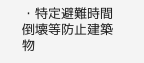・特定避難時間倒壊等防止建築物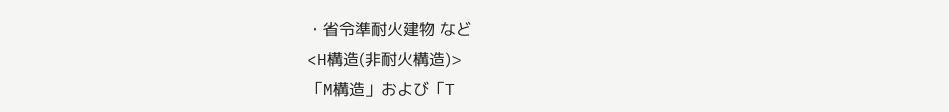・省令準耐火建物 など
<H構造(非耐火構造)>
「M構造」および「T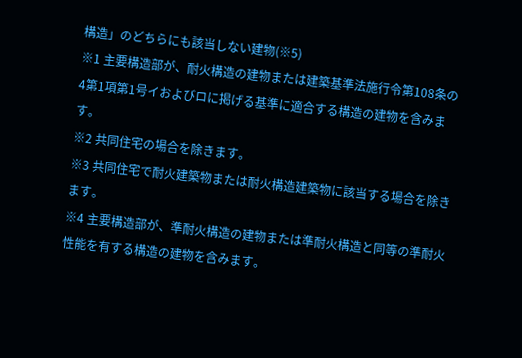構造」のどちらにも該当しない建物(※5)
※1 主要構造部が、耐火構造の建物または建築基準法施行令第108条の4第1項第1号イおよびロに掲げる基準に適合する構造の建物を含みます。
※2 共同住宅の場合を除きます。
※3 共同住宅で耐火建築物または耐火構造建築物に該当する場合を除きます。
※4 主要構造部が、準耐火構造の建物または準耐火構造と同等の準耐火性能を有する構造の建物を含みます。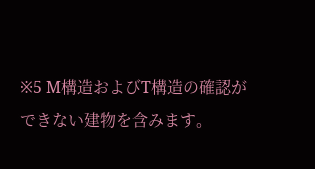※5 M構造およびT構造の確認ができない建物を含みます。